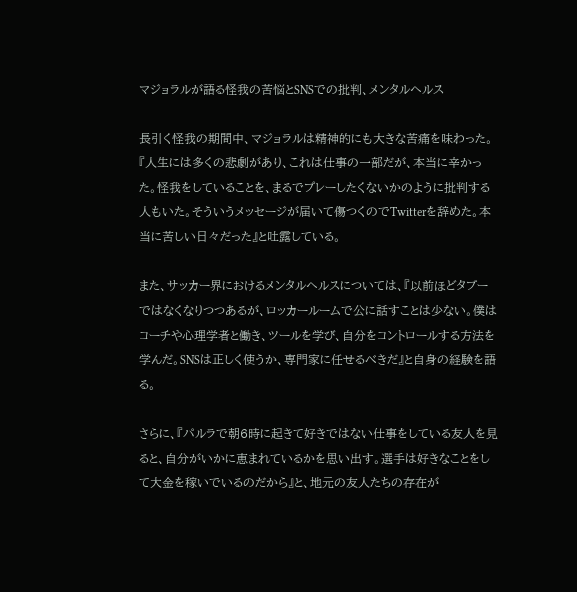マジョラルが語る怪我の苦悩とSNSでの批判、メンタルヘルス

長引く怪我の期間中、マジョラルは精神的にも大きな苦痛を味わった。『人生には多くの悲劇があり、これは仕事の一部だが、本当に辛かった。怪我をしていることを、まるでプレーしたくないかのように批判する人もいた。そういうメッセージが届いて傷つくのでTwitterを辞めた。本当に苦しい日々だった』と吐露している。

また、サッカー界におけるメンタルヘルスについては、『以前ほどタブーではなくなりつつあるが、ロッカールームで公に話すことは少ない。僕はコーチや心理学者と働き、ツールを学び、自分をコントロールする方法を学んだ。SNSは正しく使うか、専門家に任せるべきだ』と自身の経験を語る。

さらに、『パルラで朝6時に起きて好きではない仕事をしている友人を見ると、自分がいかに恵まれているかを思い出す。選手は好きなことをして大金を稼いでいるのだから』と、地元の友人たちの存在が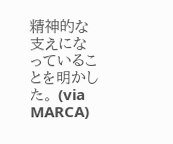精神的な支えになっていることを明かした。 (via MARCA)